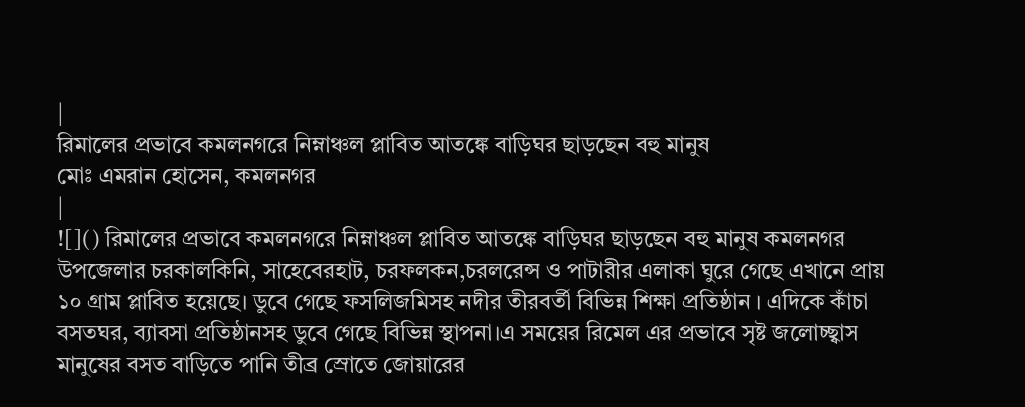|
রিমালের প্রভাবে কমলনগরে নিম্নাঞ্চল প্লাবিত আতঙ্কে বাড়িঘর ছাড়ছেন বহু মানুষ
মোঃ এমরান হোসেন, কমলনগর
|
![]() রিমালের প্রভাবে কমলনগরে নিম্নাঞ্চল প্লাবিত আতঙ্কে বাড়িঘর ছাড়ছেন বহু মানুষ কমলনগর উপজেলার চরকালকিনি, সাহেবেরহাট, চরফলকন,চরলরেন্স ও পাটারীর এলাকা ঘুরে গেছে এখানে প্রায় ১০ গ্রাম প্লাবিত হয়েছে। ডুবে গেছে ফসলিজমিসহ নদীর তীরবর্তী বিভিন্ন শিক্ষা প্রতিষ্ঠান । এদিকে কাঁচা বসতঘর, ব্যাবসা প্রতিষ্ঠানসহ ডুবে গেছে বিভিন্ন স্থাপনা।এ সময়ের রিমেল এর প্রভাবে সৃষ্ট জলোচ্ছ্বাস মানুষের বসত বাড়িতে পানি তীব্র স্রোতে জোয়ারের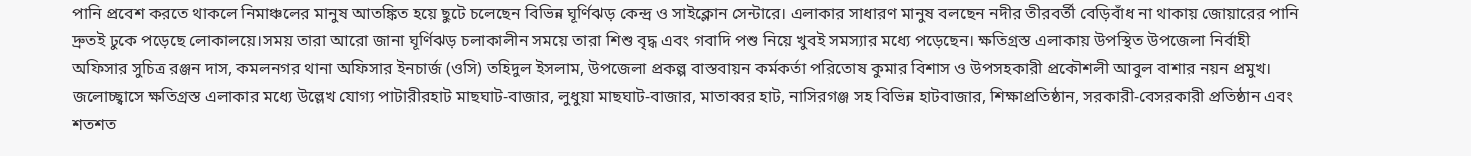পানি প্রবেশ করতে থাকলে নিমাঞ্চলের মানুষ আতঙ্কিত হয়ে ছুটে চলেছেন বিভিন্ন ঘূর্ণিঝড় কেন্দ্র ও সাইক্লোন সেন্টারে। এলাকার সাধারণ মানুষ বলছেন নদীর তীরবর্তী বেড়িবাঁধ না থাকায় জোয়ারের পানি দ্রুতই ঢুকে পড়েছে লোকালয়ে।সময় তারা আরো জানা ঘূর্ণিঝড় চলাকালীন সময়ে তারা শিশু বৃদ্ধ এবং গবাদি পশু নিয়ে খুবই সমস্যার মধ্যে পড়েছেন। ক্ষতিগ্রস্ত এলাকায় উপস্থিত উপজেলা নির্বাহী অফিসার সুচিত্র রঞ্জন দাস, কমলনগর থানা অফিসার ইনচার্জ (ওসি) তহিদুল ইসলাম, উপজেলা প্রকল্প বাস্তবায়ন কর্মকর্তা পরিতোষ কুমার বিশাস ও উপসহকারী প্রকৌশলী আবুল বাশার নয়ন প্রমুখ। জলোচ্ছ্বাসে ক্ষতিগ্রস্ত এলাকার মধ্যে উল্লেখ যোগ্য পাটারীরহাট মাছঘাট-বাজার, লুধুয়া মাছঘাট-বাজার, মাতাব্বর হাট, নাসিরগঞ্জ সহ বিভিন্ন হাটবাজার, শিক্ষাপ্রতিষ্ঠান, সরকারী-বেসরকারী প্রতিষ্ঠান এবং শতশত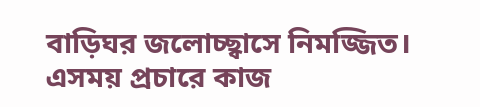বাড়িঘর জলোচ্ছ্বাসে নিমজ্জিত। এসময় প্রচারে কাজ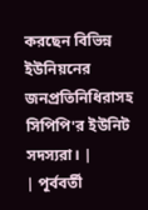করছেন বিভিন্ন ইউনিয়নের জনপ্রতিনিধিরাসহ সিপিপি'র ইউনিট সদস্যরা। |
| পূর্ববর্তী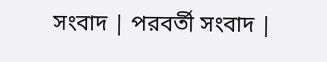সংবাদ | পরবর্তী সংবাদ |